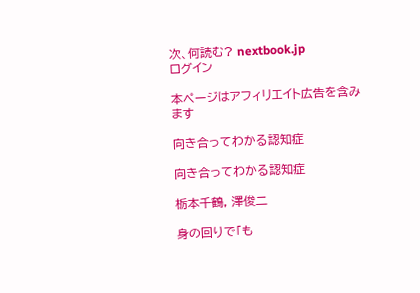次、何読む? nextbook.jp
ログイン

本ページはアフィリエイト広告を含みます

向き合ってわかる認知症

向き合ってわかる認知症

栃本千鶴, 澤俊二

身の回りで「も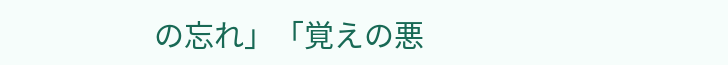の忘れ」「覚えの悪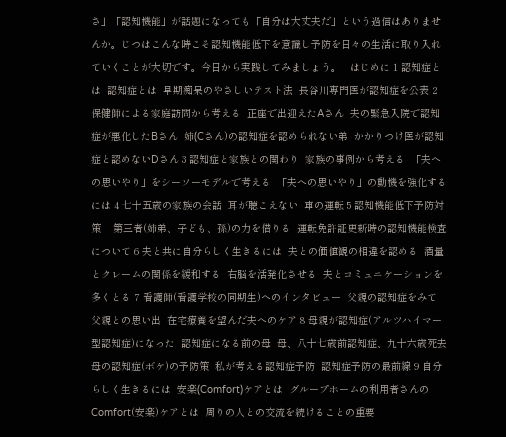さ」「認知機能」が話題になっても「自分は大丈夫だ」という過信はありませんか。じつはこんな時こそ認知機能低下を意識し予防を日々の生活に取り入れていくことが大切です。今日から実践してみましょう。   はじめに 1 認知症とは  認知症とは  早期痴呆のやさしいテスト法  長谷川専門医が認知症を公表 2 保健師による家庭訪問から考える  正座で出迎えたAさん  夫の緊急入院で認知症が悪化したBさん  姉(Cさん)の認知症を認められない弟  かかりつけ医が認知症と認めないDさん 3 認知症と家族との関わり  家族の事例から考える  「夫への思いやり」をシーソーモデルで考える  「夫への思いやり」の動機を強化するには 4 七十五歳の家族の会話  耳が聴こえない  車の運転 5 認知機能低下予防対策    第三者(姉弟、子ども、孫)の力を借りる  運転免許証更新時の認知機能検査について 6 夫と共に自分らしく生きるには  夫との価値観の相違を認める  酒量とクレームの関係を緩和する  右脳を活発化させる  夫とコミュニケーションを多くとる 7 看護師(看護学校の同期生)へのインタビュー  父親の認知症をみて  父親との思い出  在宅療養を望んだ夫へのケア 8 母親が認知症(アルツハイマー型認知症)になった  認知症になる前の母  母、八十七歳前認知症、九十六歳死去  母の認知症(ボケ)の予防策  私が考える認知症予防  認知症予防の最前線 9 自分らしく生きるには  安楽(Comfort)ケアとは  グループホームの利用者さんのComfort(安楽)ケアとは  周りの人との交流を続けることの重要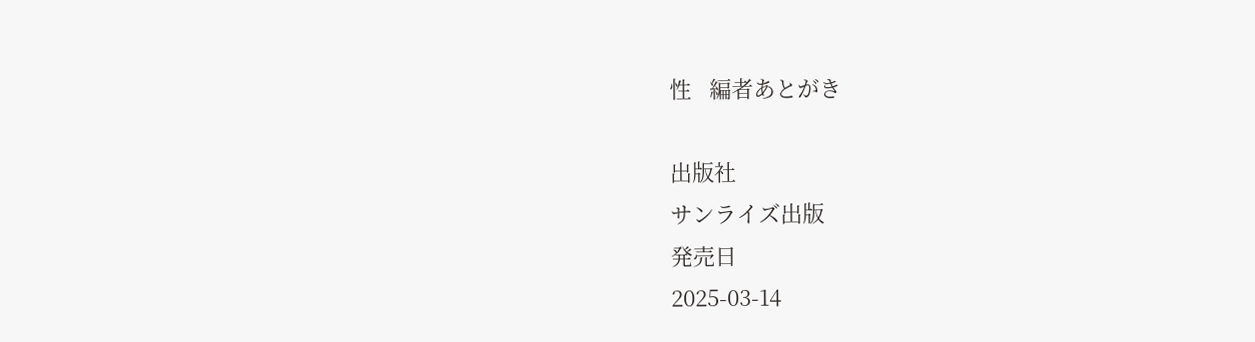性   編者あとがき

出版社
サンライズ出版
発売日
2025-03-14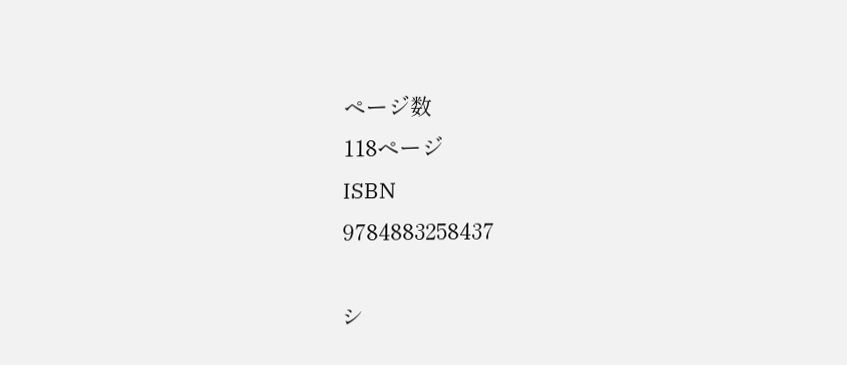ページ数
118ページ
ISBN
9784883258437

シ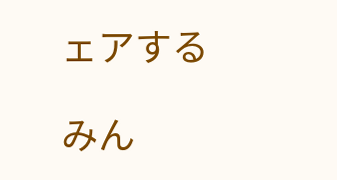ェアする

みん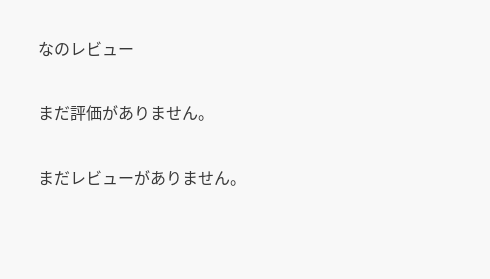なのレビュー

まだ評価がありません。

まだレビューがありません。